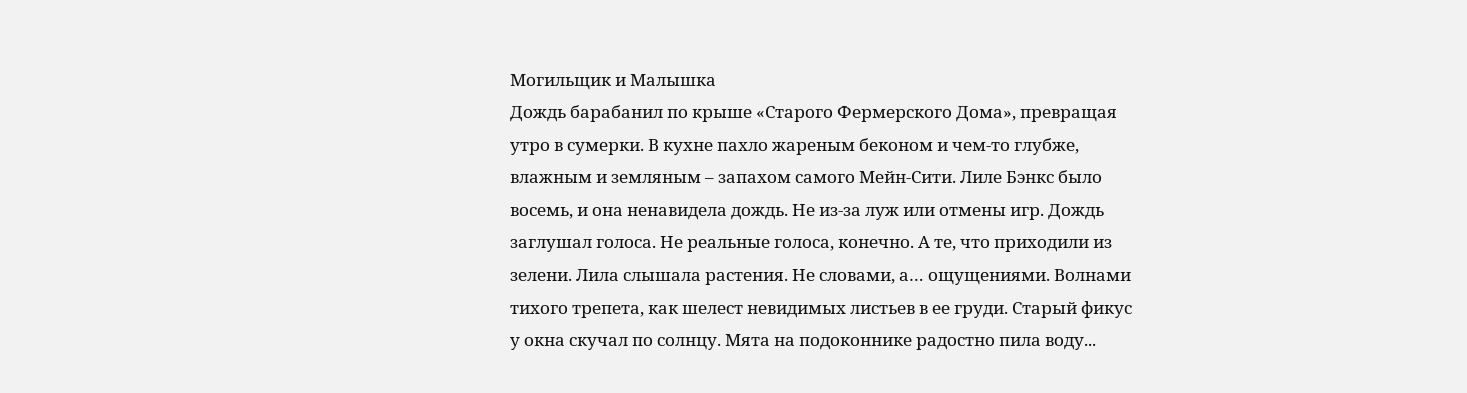Могильщик и Малышка
Дождь барабанил по крыше «Старого Фермерского Дома», превращая утро в сумерки. В кухне пахло жареным беконом и чем-то глубже, влажным и земляным – запахом самого Мейн-Сити. Лиле Бэнкс было восемь, и она ненавидела дождь. Не из-за луж или отмены игр. Дождь заглушал голоса. Не реальные голоса, конечно. А те, что приходили из зелени. Лила слышала растения. Не словами, а… ощущениями. Волнами тихого трепета, как шелест невидимых листьев в ее груди. Старый фикус у окна скучал по солнцу. Мята на подоконнике радостно пила воду...